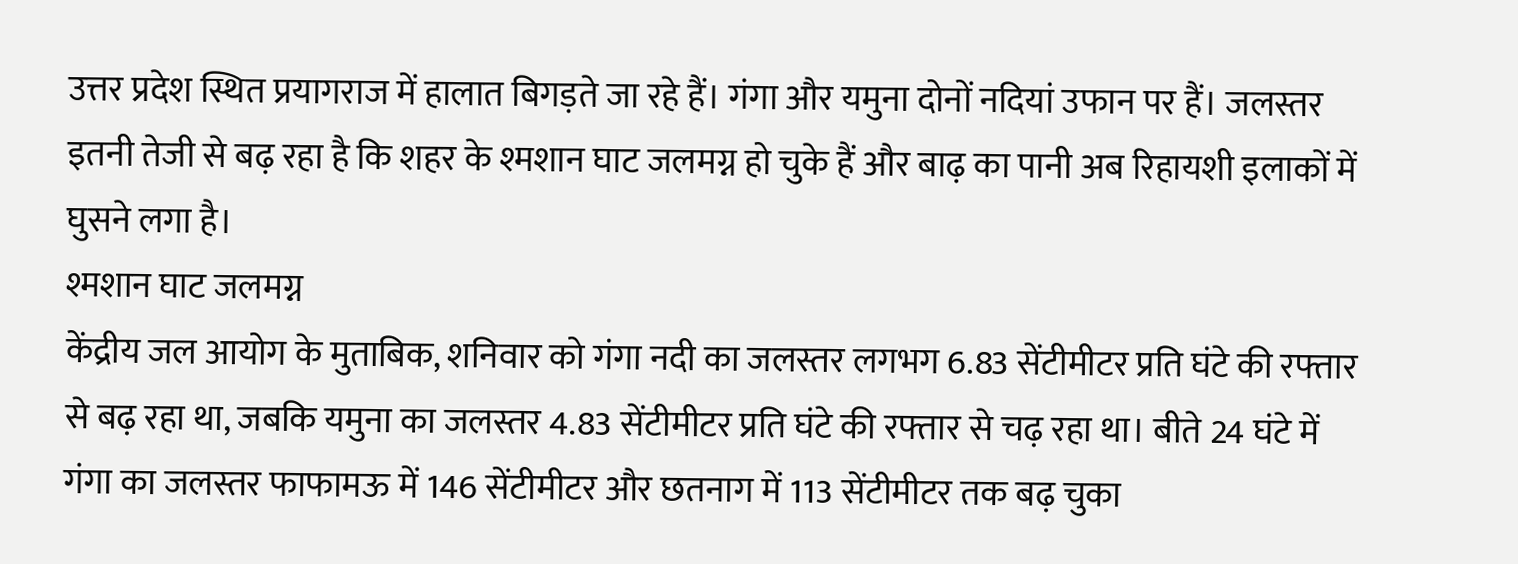उत्तर प्रदेश स्थित प्रयागराज में हालात बिगड़ते जा रहे हैं। गंगा और यमुना दोनों नदियां उफान पर हैं। जलस्तर इतनी तेजी से बढ़ रहा है कि शहर के श्मशान घाट जलमग्न हो चुके हैं और बाढ़ का पानी अब रिहायशी इलाकों में घुसने लगा है।
श्मशान घाट जलमग्न
केंद्रीय जल आयोग के मुताबिक, शनिवार को गंगा नदी का जलस्तर लगभग 6.83 सेंटीमीटर प्रति घंटे की रफ्तार से बढ़ रहा था, जबकि यमुना का जलस्तर 4.83 सेंटीमीटर प्रति घंटे की रफ्तार से चढ़ रहा था। बीते 24 घंटे में गंगा का जलस्तर फाफामऊ में 146 सेंटीमीटर और छतनाग में 113 सेंटीमीटर तक बढ़ चुका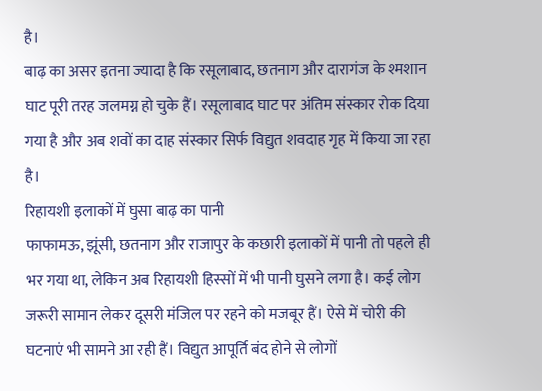है।
बाढ़ का असर इतना ज्यादा है कि रसूलाबाद, छतनाग और दारागंज के श्मशान घाट पूरी तरह जलमग्न हो चुके हैं। रसूलाबाद घाट पर अंतिम संस्कार रोक दिया गया है और अब शवों का दाह संस्कार सिर्फ विद्युत शवदाह गृह में किया जा रहा है।
रिहायशी इलाकों में घुसा बाढ़ का पानी
फाफामऊ, झूंसी, छतनाग और राजापुर के कछारी इलाकों में पानी तो पहले ही भर गया था, लेकिन अब रिहायशी हिस्सों में भी पानी घुसने लगा है। कई लोग जरूरी सामान लेकर दूसरी मंजिल पर रहने को मजबूर हैं। ऐसे में चोरी की घटनाएं भी सामने आ रही हैं। विद्युत आपूर्ति बंद होने से लोगों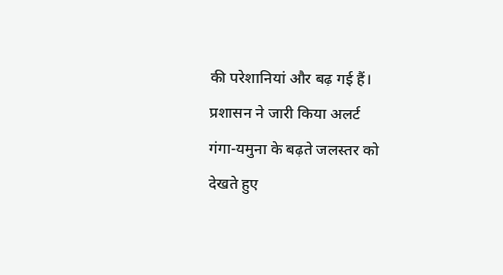की परेशानियां और बढ़ गई हैं।
प्रशासन ने जारी किया अलर्ट
गंगा-यमुना के बढ़ते जलस्तर को देखते हुए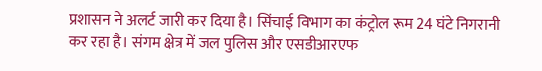प्रशासन ने अलर्ट जारी कर दिया है। सिंचाई विभाग का कंट्रोल रूम 24 घंटे निगरानी कर रहा है। संगम क्षेत्र में जल पुलिस और एसडीआरएफ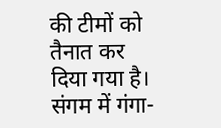की टीमों को तैनात कर दिया गया है। संगम में गंगा-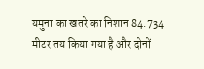यमुना का खतरे का निशान 84.734 मीटर तय किया गया है और दोनों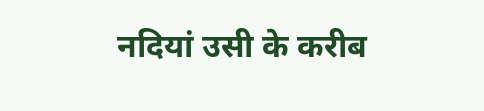नदियां उसी के करीब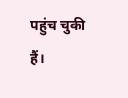पहुंच चुकी हैं।